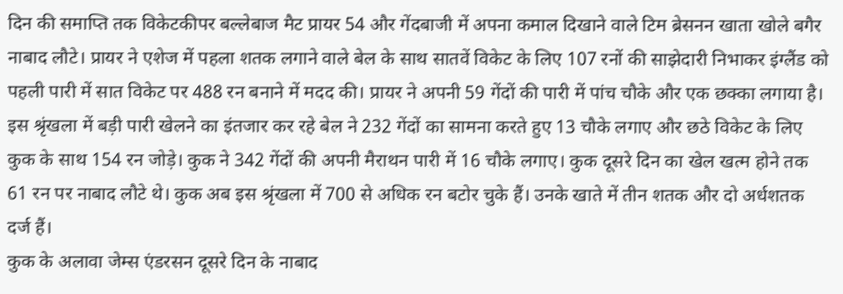दिन की समाप्ति तक विकेटकीपर बल्लेबाज मैट प्रायर 54 और गेंदबाजी में अपना कमाल दिखाने वाले टिम ब्रेसनन खाता खोले बगैर नाबाद लौटे। प्रायर ने एशेज में पहला शतक लगाने वाले बेल के साथ सातवें विकेट के लिए 107 रनों की साझेदारी निभाकर इंग्लैंड को पहली पारी में सात विकेट पर 488 रन बनाने में मदद की। प्रायर ने अपनी 59 गेंदों की पारी में पांच चौके और एक छक्का लगाया है।
इस श्रृंखला में बड़ी पारी खेलने का इंतजार कर रहे बेल ने 232 गेंदों का सामना करते हुए 13 चौके लगाए और छठे विकेट के लिए कुक के साथ 154 रन जोड़े। कुक ने 342 गेंदों की अपनी मैराथन पारी में 16 चौके लगाए। कुक दूसरे दिन का खेल खत्म होने तक 61 रन पर नाबाद लौटे थे। कुक अब इस श्रृंखला में 700 से अधिक रन बटोर चुके हैं। उनके खाते में तीन शतक और दो अर्धशतक दर्ज हैं।
कुक के अलावा जेम्स एंडरसन दूसरे दिन के नाबाद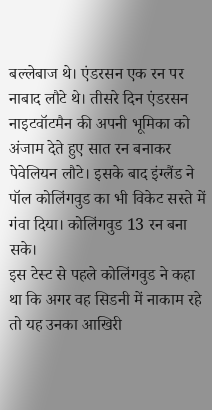बल्लेबाज थे। एंडरसन एक रन पर नाबाद लौटे थे। तीसरे दिन एंडरसन नाइटवॉटमैन की अपनी भूमिका को अंजाम देते हुए सात रन बनाकर पेवेलियन लौटे। इसके बाद इंग्लैंड ने पॉल कोलिंगवुड का भी विकेट सस्ते में गंवा दिया। कोलिंगवुड 13 रन बना सके।
इस टेस्ट से पहले कोलिंगवुड ने कहा था कि अगर वह सिडनी में नाकाम रहे तो यह उनका आखिरी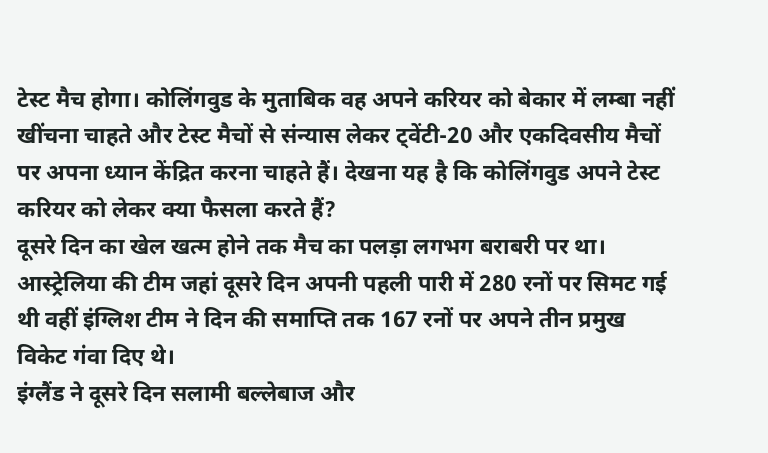टेस्ट मैच होगा। कोलिंगवुड के मुताबिक वह अपने करियर को बेकार में लम्बा नहीं खींचना चाहते और टेस्ट मैचों से संन्यास लेकर ट्वेंटी-20 और एकदिवसीय मैचों पर अपना ध्यान केंद्रित करना चाहते हैं। देखना यह है कि कोलिंगवुड अपने टेस्ट करियर को लेकर क्या फैसला करते हैं?
दूसरे दिन का खेल खत्म होने तक मैच का पलड़ा लगभग बराबरी पर था। आस्ट्रेलिया की टीम जहां दूसरे दिन अपनी पहली पारी में 280 रनों पर सिमट गई थी वहीं इंग्लिश टीम ने दिन की समाप्ति तक 167 रनों पर अपने तीन प्रमुख विकेट गंवा दिए थे।
इंग्लैंड ने दूसरे दिन सलामी बल्लेबाज और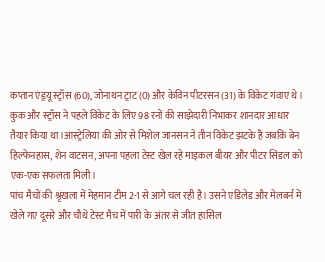कप्तान एंड्रयू स्ट्रॉस (60), जोनाथन ट्राट (0) और केविन पीटरसन (31) के विकेट गंवाए थे। कुक और स्ट्रॉस ने पहले विकेट के लिए 98 रनों की साझेदारी निभाकर शानदार आधार तैयार किया था।आस्ट्रेलिया की ओर से मिशेल जानसन ने तीन विकेट झटके हैं जबकि बेन हिल्फेनहास, शेन वाटसन, अपना पहला टेस्ट खेल रहे माइकल बीयर और पीटर सिडल को एक-एक सफलता मिली।
पांच मैचों की श्रृंखला में मेहमान टीम 2-1 से आगे चल रही है। उसने एडिलेड और मेलबर्न में खेले गए दूसरे और चौथे टेस्ट मैच में पारी के अंतर से जीत हासिल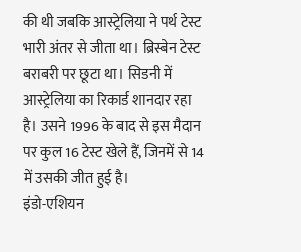की थी जबकि आस्ट्रेलिया ने पर्थ टेस्ट भारी अंतर से जीता था। ब्रिस्बेन टेस्ट बराबरी पर छूटा था। सिडनी में आस्ट्रेलिया का रिकार्ड शानदार रहा है। उसने 1996 के बाद से इस मैदान पर कुल 16 टेस्ट खेले हैं, जिनमें से 14 में उसकी जीत हुई है।
इंडो-एशियन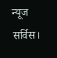न्यूज सर्विस।